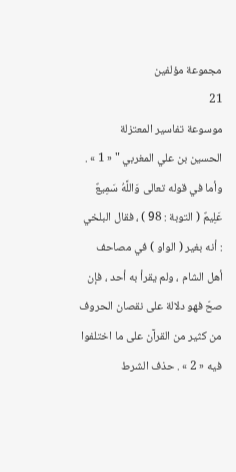مجموعة مؤلفين
21
موسوعة تفاسير المعتزلة
الحسين بن علي المغربي " « 1 » . وأما في قوله تعالى وَاللَّهُ سَمِيعٌ عَلِيمٌ ( التوبة : 98 ) ، فقال البلخي : أنه بغير ( الواو ) في مصاحف أهل الشام ، ولم يقرأ به أحد ، فإن صحّ فهو دلالة على نقصان الحروف من كثير من القرآن على ما اختلفوا فيه « 2 » . حذف الشرط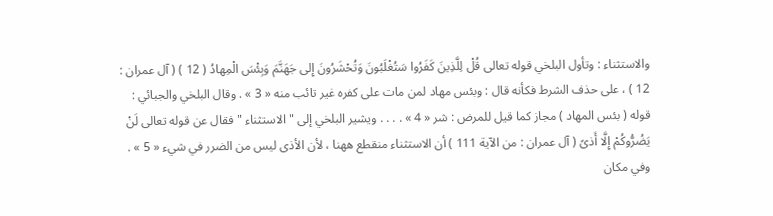والاستثناء : وتأول البلخي قوله تعالى قُلْ لِلَّذِينَ كَفَرُوا سَتُغْلَبُونَ وَتُحْشَرُونَ إِلى جَهَنَّمَ وَبِئْسَ الْمِهادُ ( 12 ) ( آل عمران : 12 ) ، على حذف الشرط فكأنه قال : وبئس مهاد لمن مات على كفره غير تائب منه « 3 » . وقال البلخي والجبائي : قوله ( بئس المهاد ) مجاز كما قيل للمرض : شر « 4 » . . . . ويشير البلخي إلى " الاستثناء " فقال عن قوله تعالى لَنْ يَضُرُّوكُمْ إِلَّا أَذىً ( آل عمران : من الآية 111 ) أن الاستثناء منقطع ههنا ، لأن الأذى ليس من الضرر في شيء « 5 » . وفي مكان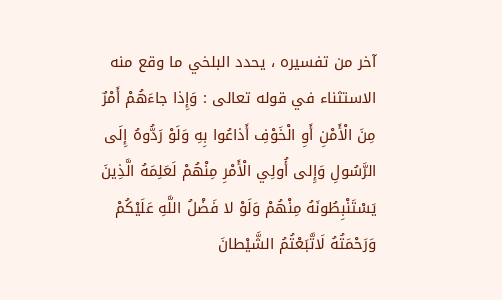آخر من تفسيره ، يحدد البلخي ما وقع منه الاستثناء في قوله تعالى : وَإِذا جاءَهُمْ أَمْرٌ مِنَ الْأَمْنِ أَوِ الْخَوْفِ أَذاعُوا بِهِ وَلَوْ رَدُّوهُ إِلَى الرَّسُولِ وَإِلى أُولِي الْأَمْرِ مِنْهُمْ لَعَلِمَهُ الَّذِينَ يَسْتَنْبِطُونَهُ مِنْهُمْ وَلَوْ لا فَضْلُ اللَّهِ عَلَيْكُمْ وَرَحْمَتُهُ لَاتَّبَعْتُمُ الشَّيْطانَ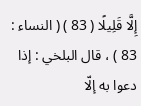إِلَّا قَلِيلًا ( 83 ) ( النساء : 83 ) ، قال البلخي : إذا دعوا به إلّا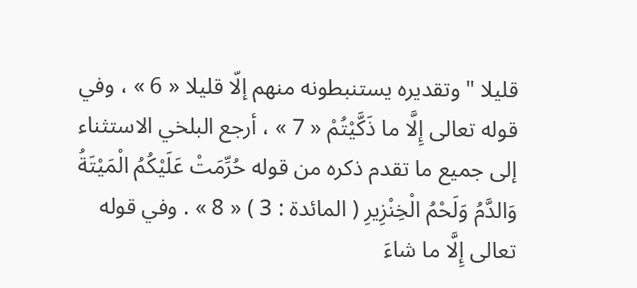قليلا " وتقديره يستنبطونه منهم إلّا قليلا « 6 » ، وفي قوله تعالى إِلَّا ما ذَكَّيْتُمْ « 7 » ، أرجع البلخي الاستثناء إلى جميع ما تقدم ذكره من قوله حُرِّمَتْ عَلَيْكُمُ الْمَيْتَةُ وَالدَّمُ وَلَحْمُ الْخِنْزِيرِ ( المائدة : 3 ) « 8 » . وفي قوله تعالى إِلَّا ما شاءَ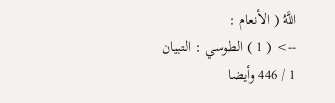اللَّهُ ( الأنعام :
--> ( 1 ) الطوسي : التبيان 1 / 446 وأيضا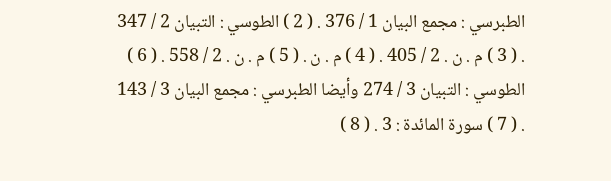الطبرسي : مجمع البيان 1 / 376 . ( 2 ) الطوسي : التبيان 2 / 347 . ( 3 ) م . ن . 2 / 405 . ( 4 ) م . ن . ( 5 ) م . ن . 2 / 558 . ( 6 ) الطوسي : التبيان 3 / 274 وأيضا الطبرسي : مجمع البيان 3 / 143 . ( 7 ) سورة المائدة : 3 . ( 8 )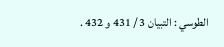الطوسي : التبيان 3 / 431 و 432 .